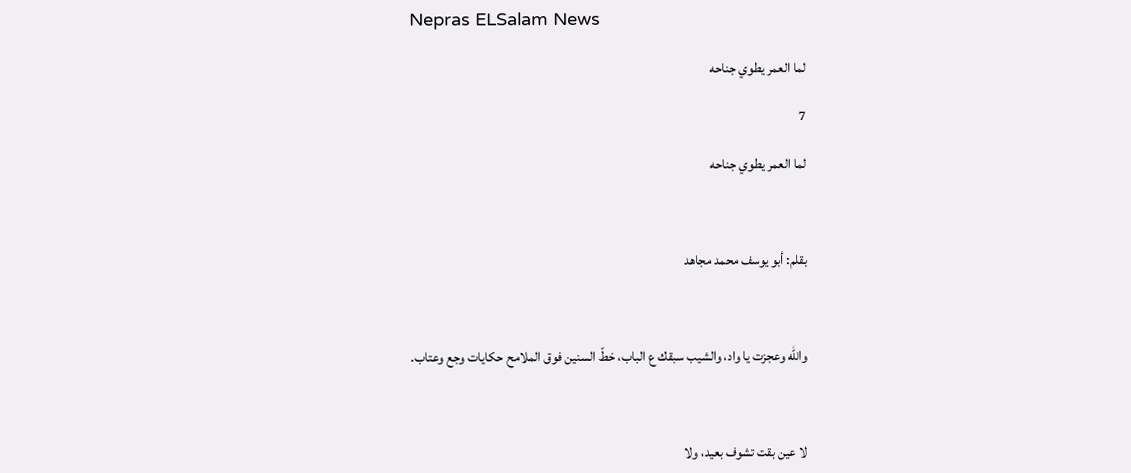Nepras ELSalam News

لما العمر يطوي جناحه

7

لما العمر يطوي جناحه



بقلم: أبو يوسف محمد مجاهد



والله وعجزت يا واد، والشيب سبقك ع الباب، خطّ السنين فوق الملامح حكايات وجع وعتاب.



لا عين بقت تشوف بعيد، ولا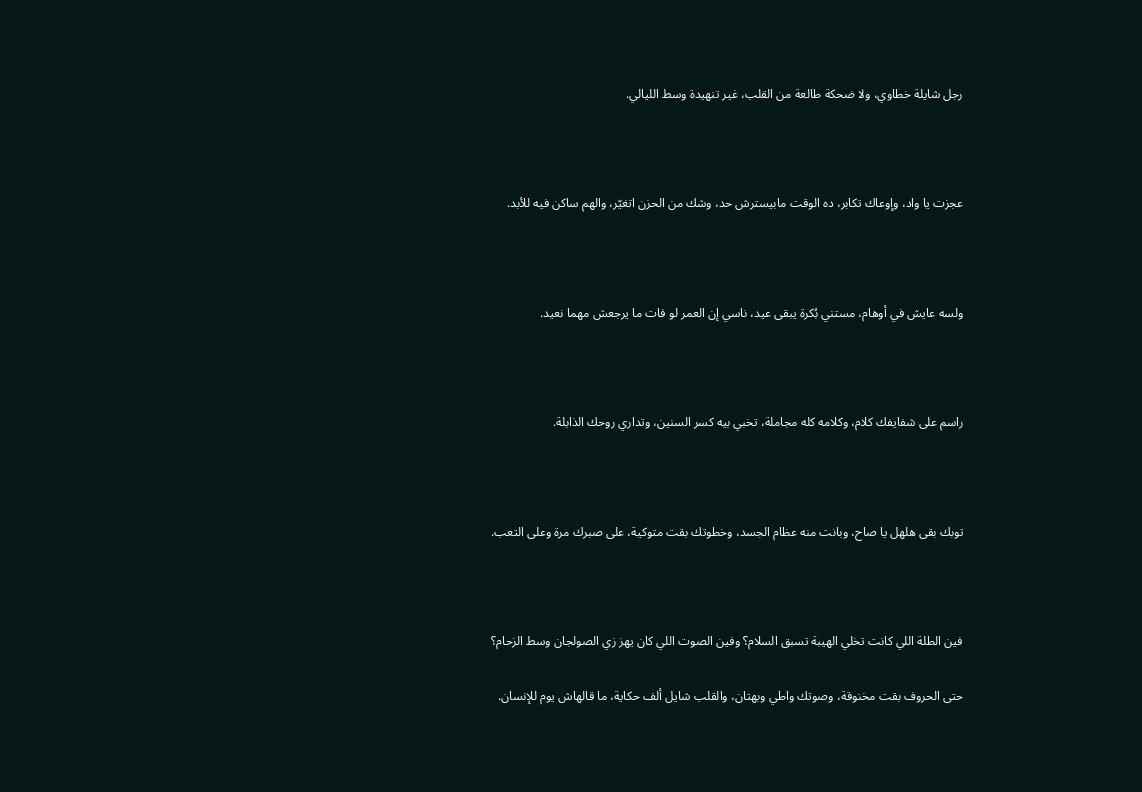رجل شايلة خطاوي، ولا ضحكة طالعة من القلب، غير تنهيدة وسط الليالي.



عجزت يا واد، وإوعاك تكابر، ده الوقت مابيسترش حد، وشك من الحزن اتغيّر، والهم ساكن فيه للأبد.



ولسه عايش في أوهام، مستني بُكرة يبقى عيد، ناسي إن العمر لو فات ما يرجعش مهما نعيد.



راسم على شفايفك كلام، وكلامه كله مجاملة، تخبي بيه كسر السنين، وتداري روحك الذابلة.



توبك بقى هلهل يا صاح، وبانت منه عظام الجسد، وخطوتك بقت متوكية، على صبرك مرة وعلى التعب.



فين الطلة اللي كانت تخلي الهيبة تسبق السلام؟ وفين الصوت اللي كان يهز زي الصولجان وسط الزحام؟

حتى الحروف بقت مخنوقة، وصوتك واطي وبهتان، والقلب شايل ألف حكاية، ما قالهاش يوم للإنسان.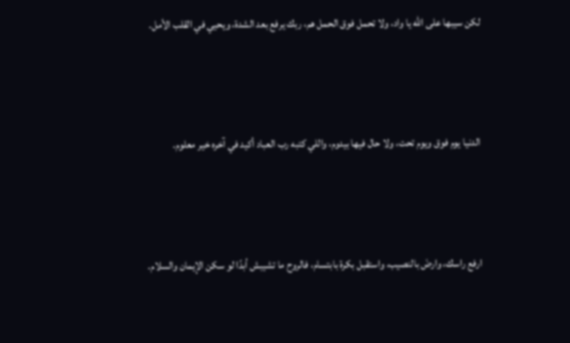لكن سيبها على الله يا واد، ولا تحمل فوق الحمل هم، ربك يرفع بعد الشدة، ويحيي في القلب الأمل.



الدنيا يوم فوق ويوم تحت، ولا حال فيها بيدوم، واللي كتبه رب العباد أكيد في آخره خير معلوم.



ارفع راسك، وارضَ بالنصيب، واستقبل بكرة بابتسام، فالروح ما تشيبش أبدًا لو سكن الإيمان والسلام.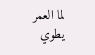لما العمر يطوي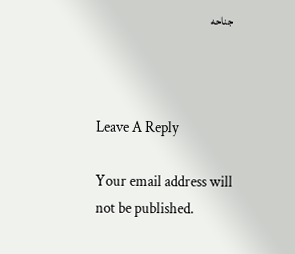جناحه



Leave A Reply

Your email address will not be published.